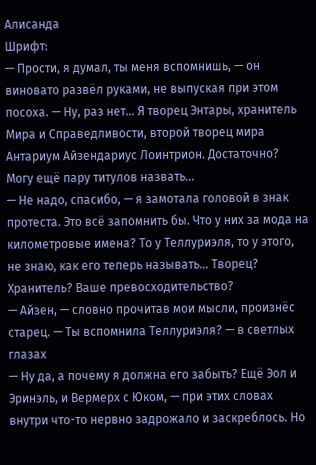Алисанда
Шрифт:
— Прости, я думал, ты меня вспомнишь, — он виновато развёл руками, не выпуская при этом посоха. — Ну, раз нет… Я творец Энтары, хранитель Мира и Справедливости, второй творец мира Антариум Айзендариус Лоинтрион. Достаточно? Могу ещё пару титулов назвать…
— Не надо, спасибо, — я замотала головой в знак протеста. Это всё запомнить бы. Что у них за мода на километровые имена? То у Теллуриэля, то у этого, не знаю, как его теперь называть… Творец? Хранитель? Ваше превосходительство?
— Айзен, — словно прочитав мои мысли, произнёс старец. — Ты вспомнила Теллуриэля? — в светлых глазах
— Ну да, а почему я должна его забыть? Ещё Эол и Эринэль, и Вермерх с Юком, — при этих словах внутри что-то нервно задрожало и заскреблось. Но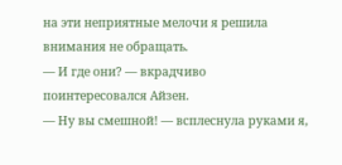на эти неприятные мелочи я решила внимания не обращать.
— И где они? — вкрадчиво поинтересовался Айзен.
— Ну вы смешной! — всплеснула руками я,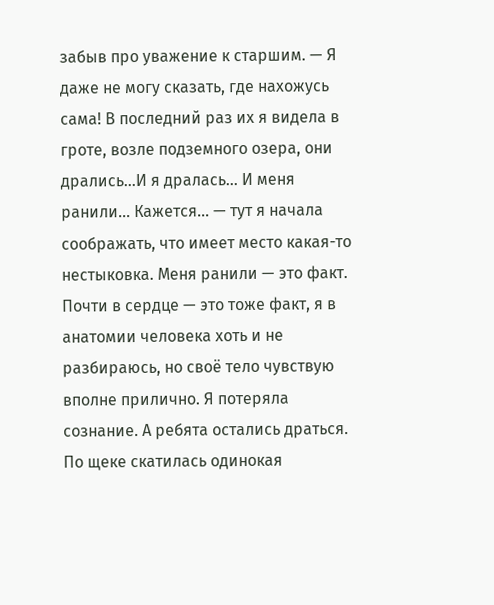забыв про уважение к старшим. — Я даже не могу сказать, где нахожусь сама! В последний раз их я видела в гроте, возле подземного озера, они дрались…И я дралась… И меня ранили… Кажется… — тут я начала соображать, что имеет место какая-то нестыковка. Меня ранили — это факт. Почти в сердце — это тоже факт, я в анатомии человека хоть и не разбираюсь, но своё тело чувствую вполне прилично. Я потеряла сознание. А ребята остались драться. По щеке скатилась одинокая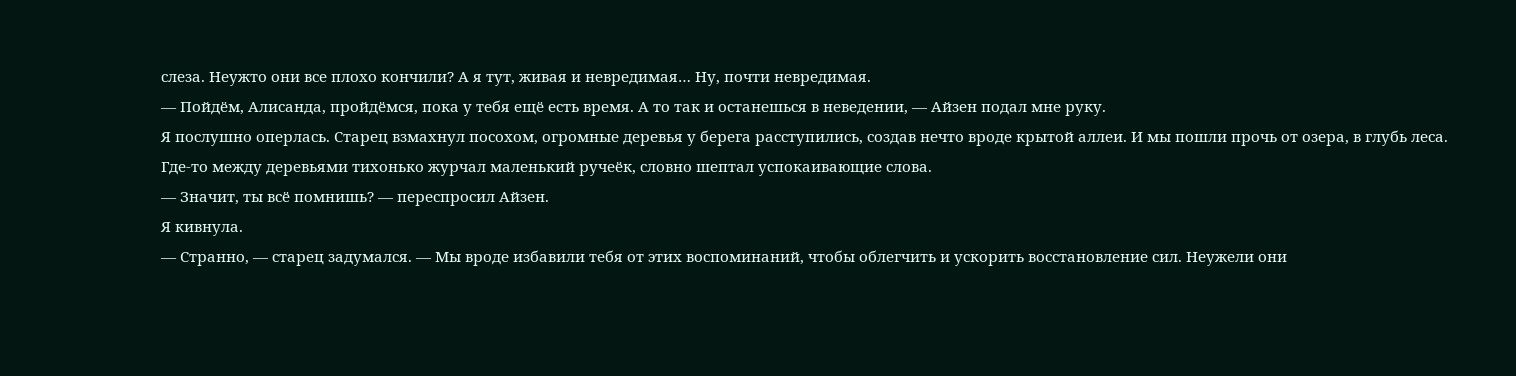слеза. Неужто они все плохо кончили? А я тут, живая и невредимая… Ну, почти невредимая.
— Пойдём, Алисанда, пройдёмся, пока у тебя ещё есть время. А то так и останешься в неведении, — Айзен подал мне руку.
Я послушно оперлась. Старец взмахнул посохом, огромные деревья у берега расступились, создав нечто вроде крытой аллеи. И мы пошли прочь от озера, в глубь леса. Где-то между деревьями тихонько журчал маленький ручеёк, словно шептал успокаивающие слова.
— Значит, ты всё помнишь? — переспросил Айзен.
Я кивнула.
— Странно, — старец задумался. — Мы вроде избавили тебя от этих воспоминаний, чтобы облегчить и ускорить восстановление сил. Неужели они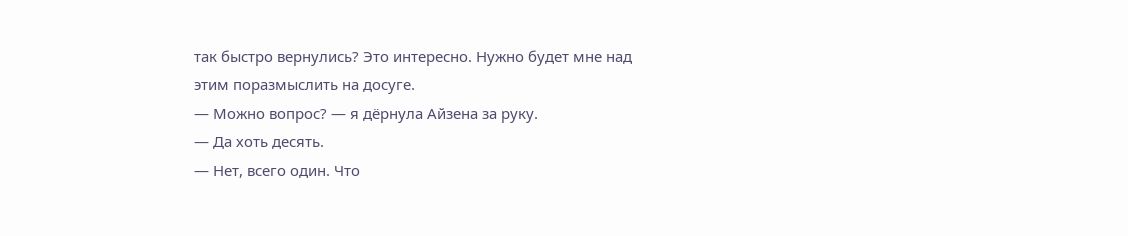так быстро вернулись? Это интересно. Нужно будет мне над этим поразмыслить на досуге.
— Можно вопрос? — я дёрнула Айзена за руку.
— Да хоть десять.
— Нет, всего один. Что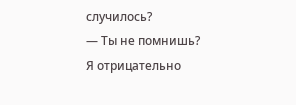случилось?
— Ты не помнишь?
Я отрицательно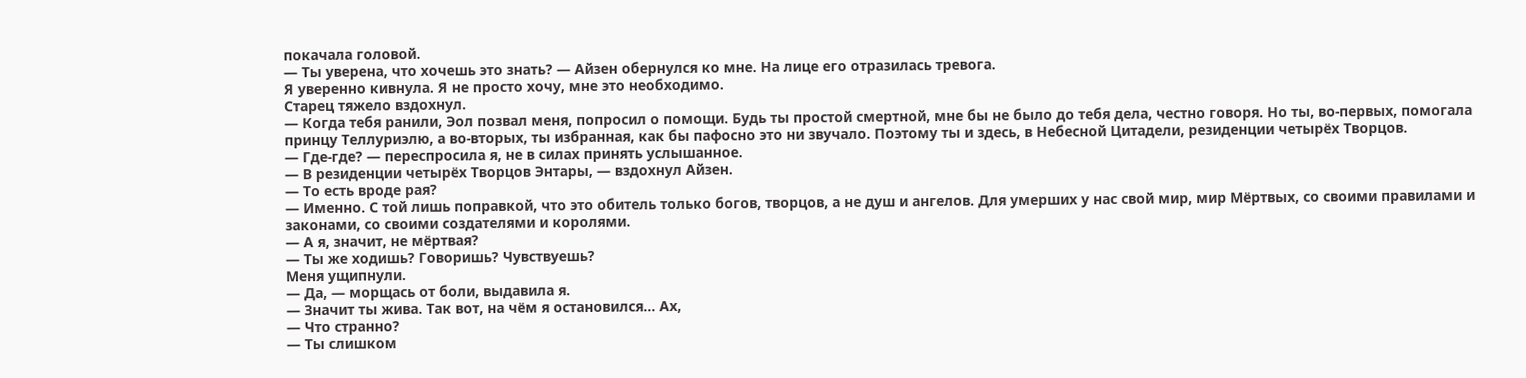покачала головой.
— Ты уверена, что хочешь это знать? — Айзен обернулся ко мне. На лице его отразилась тревога.
Я уверенно кивнула. Я не просто хочу, мне это необходимо.
Старец тяжело вздохнул.
— Когда тебя ранили, Эол позвал меня, попросил о помощи. Будь ты простой смертной, мне бы не было до тебя дела, честно говоря. Но ты, во-первых, помогала принцу Теллуриэлю, а во-вторых, ты избранная, как бы пафосно это ни звучало. Поэтому ты и здесь, в Небесной Цитадели, резиденции четырёх Творцов.
— Где-где? — переспросила я, не в силах принять услышанное.
— В резиденции четырёх Творцов Энтары, — вздохнул Айзен.
— То есть вроде рая?
— Именно. С той лишь поправкой, что это обитель только богов, творцов, а не душ и ангелов. Для умерших у нас свой мир, мир Мёртвых, со своими правилами и законами, со своими создателями и королями.
— А я, значит, не мёртвая?
— Ты же ходишь? Говоришь? Чувствуешь?
Меня ущипнули.
— Да, — морщась от боли, выдавила я.
— Значит ты жива. Так вот, на чём я остановился… Ах,
— Что странно?
— Ты слишком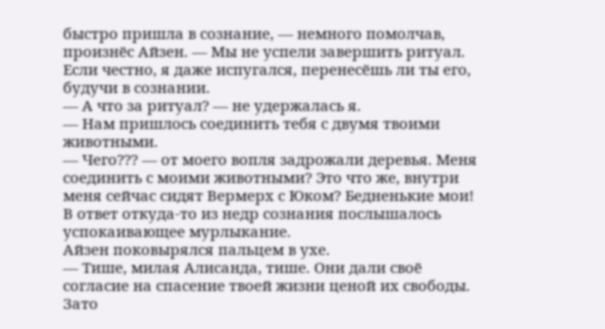быстро пришла в сознание, — немного помолчав, произнёс Айзен. — Мы не успели завершить ритуал. Если честно, я даже испугался, перенесёшь ли ты его, будучи в сознании.
— А что за ритуал? — не удержалась я.
— Нам пришлось соединить тебя с двумя твоими животными.
— Чего??? — от моего вопля задрожали деревья. Меня соединить с моими животными? Это что же, внутри меня сейчас сидят Вермерх с Юком? Бедненькие мои! В ответ откуда-то из недр сознания послышалось успокаивающее мурлыкание.
Айзен поковырялся пальцем в ухе.
— Тише, милая Алисанда, тише. Они дали своё согласие на спасение твоей жизни ценой их свободы. Зато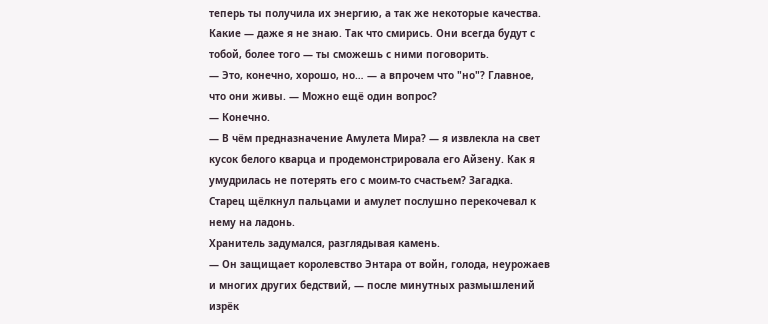теперь ты получила их энергию, а так же некоторые качества. Какие — даже я не знаю. Так что смирись. Они всегда будут с тобой, более того — ты сможешь с ними поговорить.
— Это, конечно, хорошо, но… — а впрочем что "но"? Главное, что они живы. — Можно ещё один вопрос?
— Конечно.
— В чём предназначение Амулета Мира? — я извлекла на свет кусок белого кварца и продемонстрировала его Айзену. Как я умудрилась не потерять его с моим-то счастьем? Загадка.
Старец щёлкнул пальцами и амулет послушно перекочевал к нему на ладонь.
Хранитель задумался, разглядывая камень.
— Он защищает королевство Энтара от войн, голода, неурожаев и многих других бедствий, — после минутных размышлений изрёк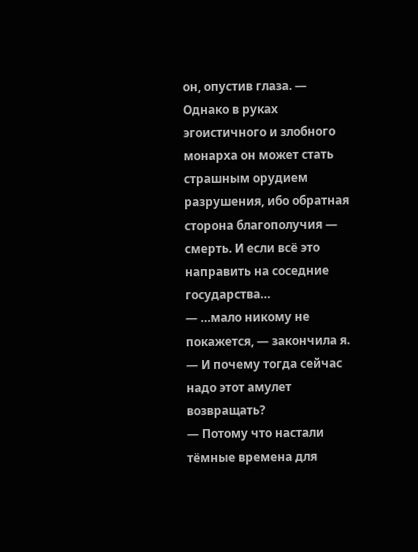он, опустив глаза. — Однако в руках эгоистичного и злобного монарха он может стать страшным орудием разрушения, ибо обратная сторона благополучия — смерть. И если всё это направить на соседние государства…
— …мало никому не покажется, — закончила я. — И почему тогда сейчас надо этот амулет возвращать?
— Потому что настали тёмные времена для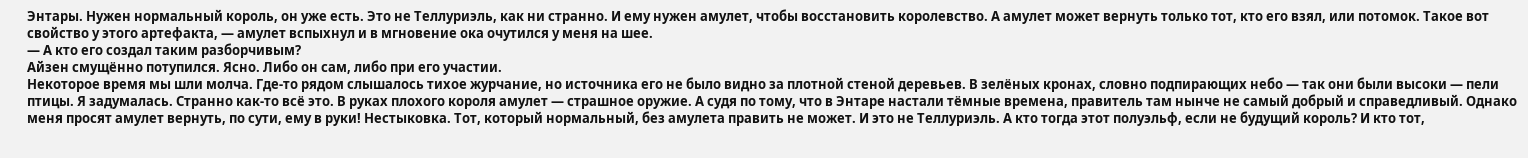Энтары. Нужен нормальный король, он уже есть. Это не Теллуриэль, как ни странно. И ему нужен амулет, чтобы восстановить королевство. А амулет может вернуть только тот, кто его взял, или потомок. Такое вот свойство у этого артефакта, — амулет вспыхнул и в мгновение ока очутился у меня на шее.
— А кто его создал таким разборчивым?
Айзен смущённо потупился. Ясно. Либо он сам, либо при его участии.
Некоторое время мы шли молча. Где-то рядом слышалось тихое журчание, но источника его не было видно за плотной стеной деревьев. В зелёных кронах, словно подпирающих небо — так они были высоки — пели птицы. Я задумалась. Странно как-то всё это. В руках плохого короля амулет — страшное оружие. А судя по тому, что в Энтаре настали тёмные времена, правитель там нынче не самый добрый и справедливый. Однако меня просят амулет вернуть, по сути, ему в руки! Нестыковка. Тот, который нормальный, без амулета править не может. И это не Теллуриэль. А кто тогда этот полуэльф, если не будущий король? И кто тот,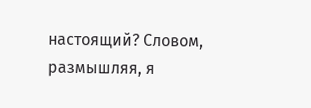настоящий? Словом, размышляя, я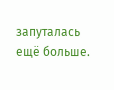запуталась ещё больше.